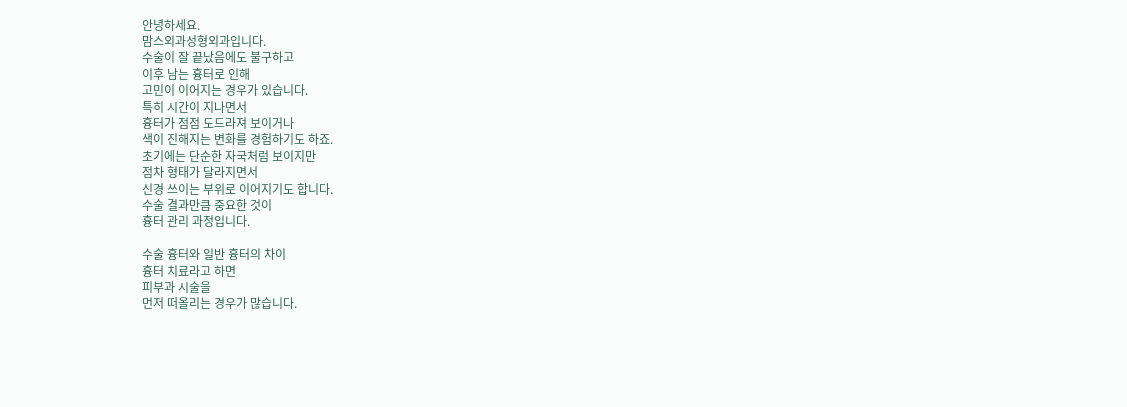안녕하세요.
맘스외과성형외과입니다.
수술이 잘 끝났음에도 불구하고
이후 남는 흉터로 인해
고민이 이어지는 경우가 있습니다.
특히 시간이 지나면서
흉터가 점점 도드라져 보이거나
색이 진해지는 변화를 경험하기도 하죠.
초기에는 단순한 자국처럼 보이지만
점차 형태가 달라지면서
신경 쓰이는 부위로 이어지기도 합니다.
수술 결과만큼 중요한 것이
흉터 관리 과정입니다.

수술 흉터와 일반 흉터의 차이
흉터 치료라고 하면
피부과 시술을
먼저 떠올리는 경우가 많습니다.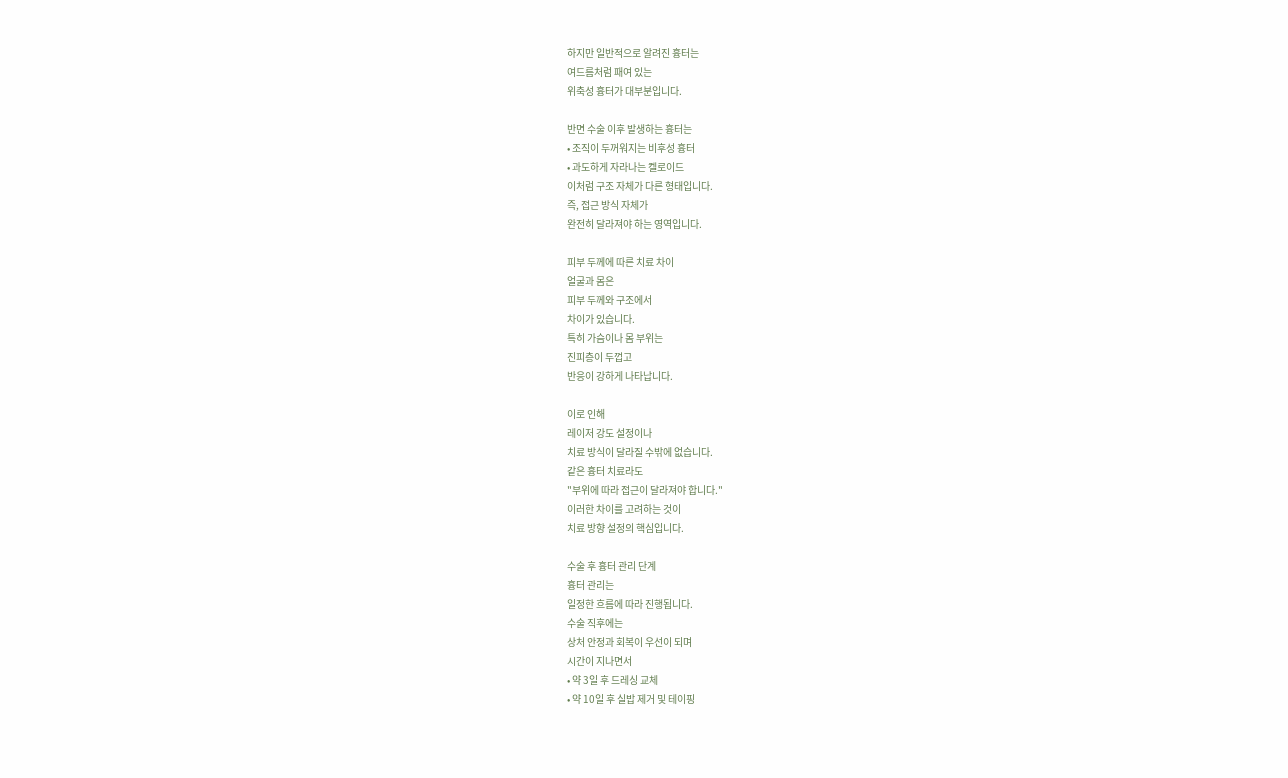하지만 일반적으로 알려진 흉터는
여드름처럼 패여 있는
위축성 흉터가 대부분입니다.

반면 수술 이후 발생하는 흉터는
• 조직이 두꺼워지는 비후성 흉터
• 과도하게 자라나는 켈로이드
이처럼 구조 자체가 다른 형태입니다.
즉, 접근 방식 자체가
완전히 달라져야 하는 영역입니다.

피부 두께에 따른 치료 차이
얼굴과 몸은
피부 두께와 구조에서
차이가 있습니다.
특히 가슴이나 몸 부위는
진피층이 두껍고
반응이 강하게 나타납니다.

이로 인해
레이저 강도 설정이나
치료 방식이 달라질 수밖에 없습니다.
같은 흉터 치료라도
"부위에 따라 접근이 달라져야 합니다."
이러한 차이를 고려하는 것이
치료 방향 설정의 핵심입니다.

수술 후 흉터 관리 단계
흉터 관리는
일정한 흐름에 따라 진행됩니다.
수술 직후에는
상처 안정과 회복이 우선이 되며
시간이 지나면서
• 약 3일 후 드레싱 교체
• 약 10일 후 실밥 제거 및 테이핑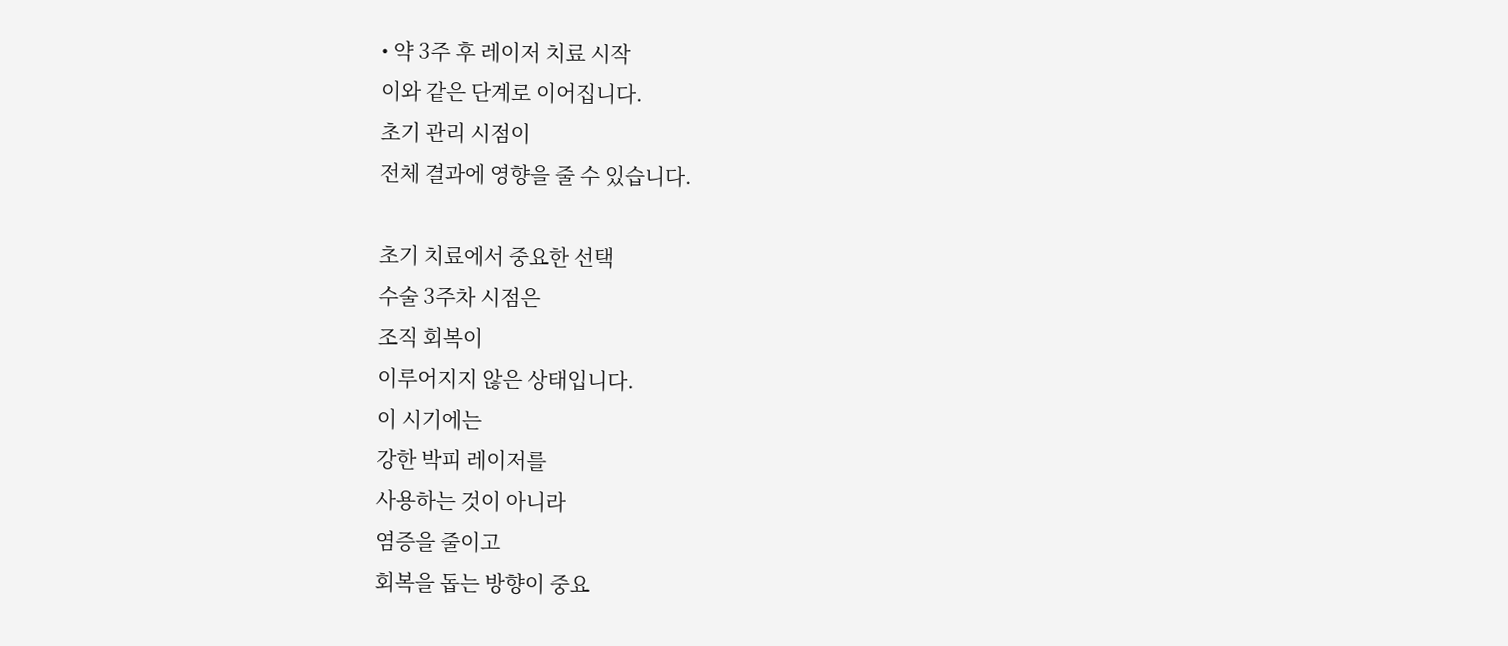• 약 3주 후 레이저 치료 시작
이와 같은 단계로 이어집니다.
초기 관리 시점이
전체 결과에 영향을 줄 수 있습니다.

초기 치료에서 중요한 선택
수술 3주차 시점은
조직 회복이
이루어지지 않은 상태입니다.
이 시기에는
강한 박피 레이저를
사용하는 것이 아니라
염증을 줄이고
회복을 돕는 방향이 중요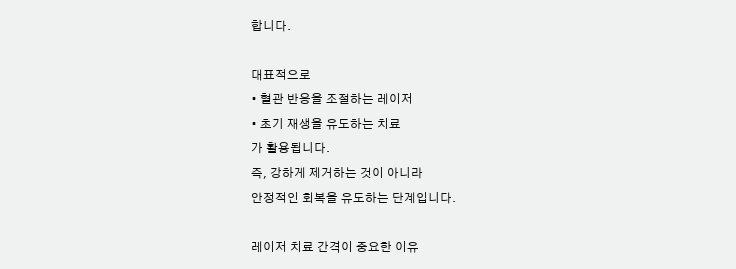합니다.

대표적으로
• 혈관 반응을 조절하는 레이저
• 초기 재생을 유도하는 치료
가 활용됩니다.
즉, 강하게 제거하는 것이 아니라
안정적인 회복을 유도하는 단계입니다.

레이저 치료 간격이 중요한 이유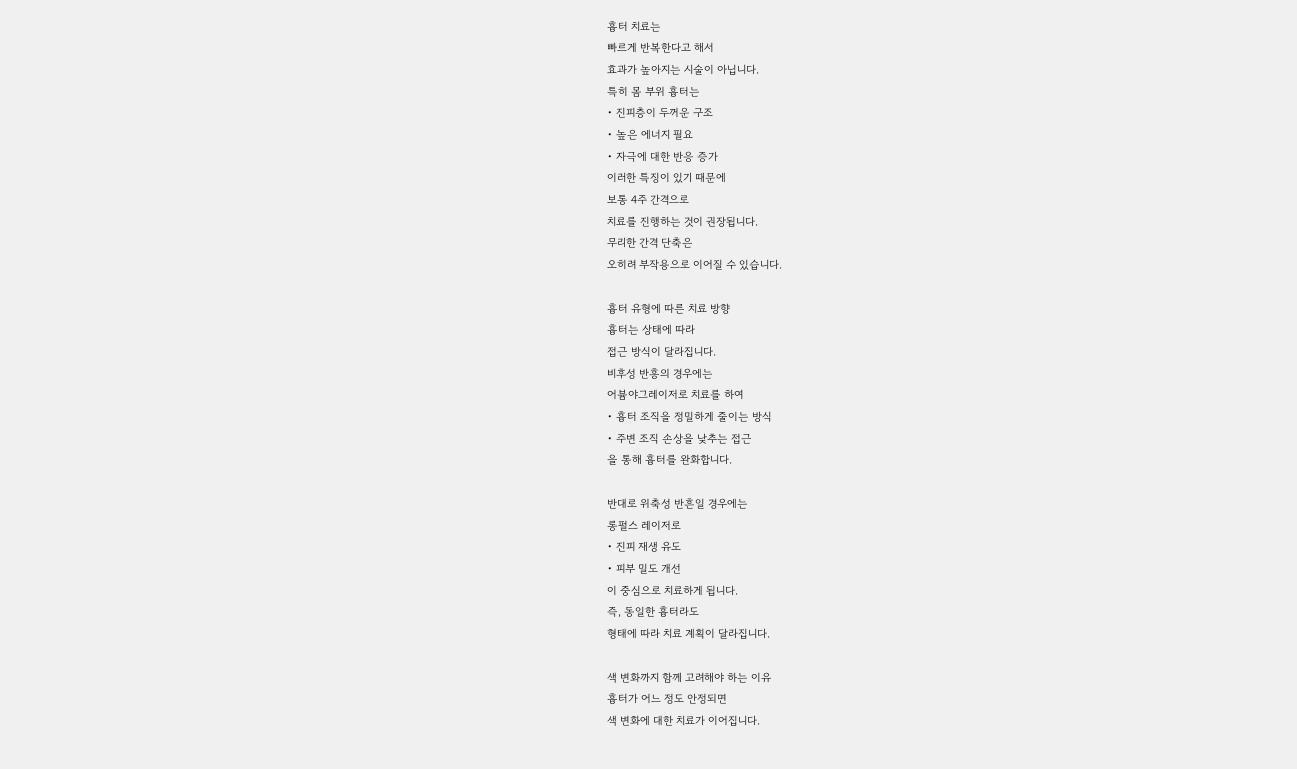흉터 치료는
빠르게 반복한다고 해서
효과가 높아지는 시술이 아닙니다.
특히 몸 부위 흉터는
• 진피층이 두꺼운 구조
• 높은 에너지 필요
• 자극에 대한 반응 증가
이러한 특징이 있기 때문에
보통 4주 간격으로
치료를 진행하는 것이 권장됩니다.
무리한 간격 단축은
오히려 부작용으로 이어질 수 있습니다.

흉터 유형에 따른 치료 방향
흉터는 상태에 따라
접근 방식이 달라집니다.
비후성 반흥의 경우에는
어븀야그레이저로 치료를 하여
• 흉터 조직을 정밀하게 줄이는 방식
• 주변 조직 손상을 낮추는 접근
을 통해 흉터를 완화합니다.

반대로 위축성 반흔일 경우에는
롱펄스 레이저로
• 진피 재생 유도
• 피부 밀도 개선
이 중심으로 치료하게 됩니다.
즉, 동일한 흉터라도
형태에 따라 치료 계획이 달라집니다.

색 변화까지 함께 고려해야 하는 이유
흉터가 어느 정도 안정되면
색 변화에 대한 치료가 이어집니다.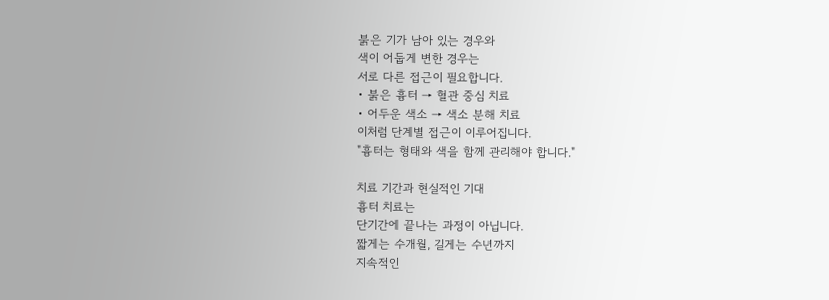붉은 기가 남아 있는 경우와
색이 어둡게 변한 경우는
서로 다른 접근이 필요합니다.
• 붉은 흉터 → 혈관 중심 치료
• 어두운 색소 → 색소 분해 치료
이처럼 단계별 접근이 이루어집니다.
"흉터는 형태와 색을 함께 관리해야 합니다."

치료 기간과 현실적인 기대
흉터 치료는
단기간에 끝나는 과정이 아닙니다.
짧게는 수개월, 길게는 수년까지
지속적인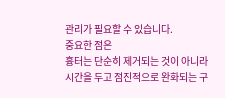관리가 필요할 수 있습니다.
중요한 점은
흉터는 단순히 제거되는 것이 아니라
시간을 두고 점진적으로 완화되는 구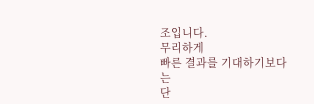조입니다.
무리하게
빠른 결과를 기대하기보다는
단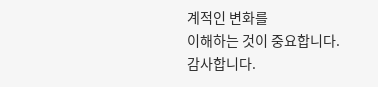계적인 변화를
이해하는 것이 중요합니다.
감사합니다.